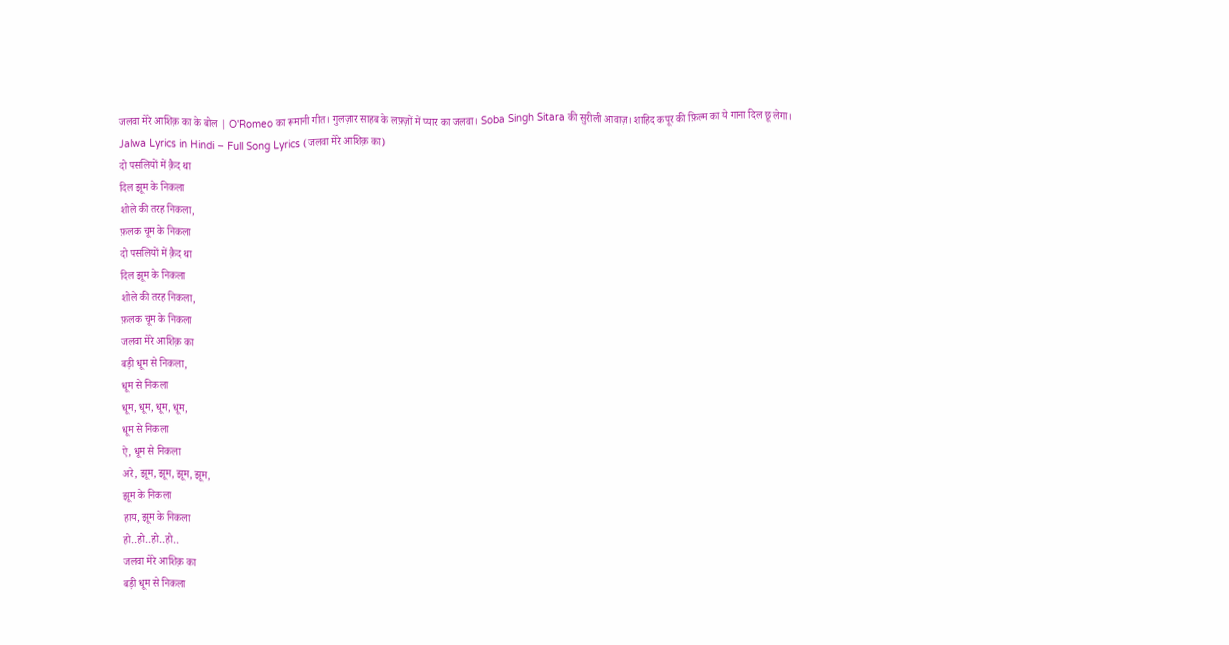जलवा मेरे आशिक़ का के बोल | O'Romeo का रूमानी गीत। गुलज़ार साहब के लफ़्ज़ों में प्यार का जलवा। Soba Singh Sitara की सुरीली आवाज़। शाहिद कपूर की फ़िल्म का ये गाना दिल छू लेगा।
Jalwa Lyrics in Hindi – Full Song Lyrics (जलवा मेरे आशिक़ का)
दो पसलियों में क़ैद था
दिल झूम के निकला
शोले की तरह निकला,
फ़लक चूम के निकला
दो पसलियों में क़ैद था
दिल झूम के निकला
शोले की तरह निकला,
फ़लक चूम के निकला
जलवा मेरे आशिक़ का
बड़ी धूम से निकला,
धूम से निकला
धूम, धूम, धूम, धूम,
धूम से निकला
ऐ, धूम से निकला
अरे, झूम, झूम, झूम, झूम,
झूम के निकला
हाय, झूम के निकला
हो..हो..हो..हो..
जलवा मेरे आशिक़ का
बड़ी धूम से निकला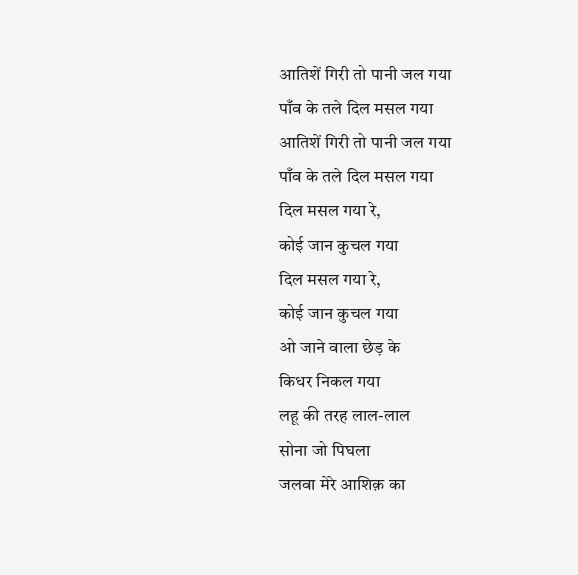आतिशें गिरी तो पानी जल गया
पाँव के तले दिल मसल गया
आतिशें गिरी तो पानी जल गया
पाँव के तले दिल मसल गया
दिल मसल गया रे,
कोई जान कुचल गया
दिल मसल गया रे,
कोई जान कुचल गया
ओ जाने वाला छेड़ के
किधर निकल गया
लहू की तरह लाल-लाल
सोना जो पिघला
जलवा मेरे आशिक़ का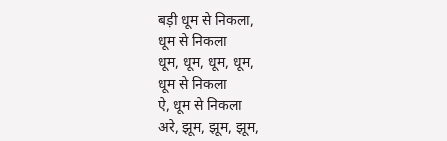बड़ी धूम से निकला,
धूम से निकला
धूम, धूम, धूम, धूम,
धूम से निकला
ऐ, धूम से निकला
अरे, झूम, झूम, झूम,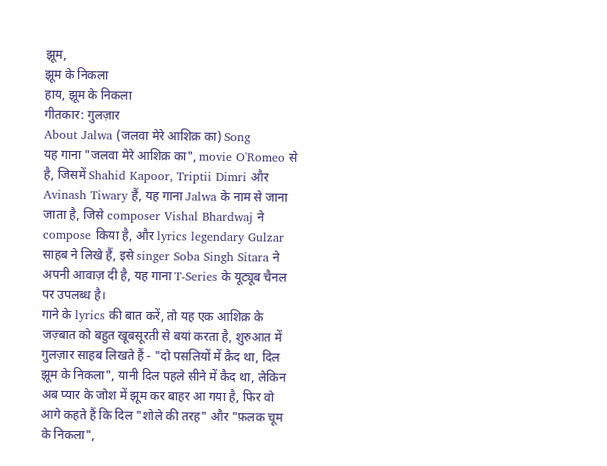झूम,
झूम के निकला
हाय, झूम के निकला
गीतकार: गुलज़ार
About Jalwa (जलवा मेरे आशिक़ का) Song
यह गाना "जलवा मेरे आशिक़ का", movie O'Romeo से है, जिसमें Shahid Kapoor, Triptii Dimri और Avinash Tiwary हैं, यह गाना Jalwa के नाम से जाना जाता है, जिसे composer Vishal Bhardwaj ने compose किया है, और lyrics legendary Gulzar साहब ने लिखे हैं, इसे singer Soba Singh Sitara ने अपनी आवाज़ दी है, यह गाना T-Series के यूट्यूब चैनल पर उपलब्ध है।
गाने के lyrics की बात करें, तो यह एक आशिक़ के जज़्बात को बहुत खूबसूरती से बयां करता है, शुरुआत में गुलज़ार साहब लिखते हैं - "दो पसलियों में क़ैद था, दिल झूम के निकला", यानी दिल पहले सीने में कैद था, लेकिन अब प्यार के जोश में झूम कर बाहर आ गया है, फिर वो आगे कहते हैं कि दिल "शोले की तरह" और "फ़लक चूम के निकला",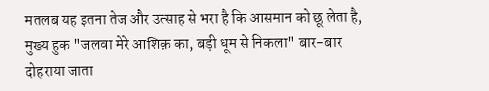मतलब यह इतना तेज और उत्साह से भरा है कि आसमान को छू लेता है, मुख्य हुक "जलवा मेरे आशिक़ का, बड़ी धूम से निकला" बार-बार दोहराया जाता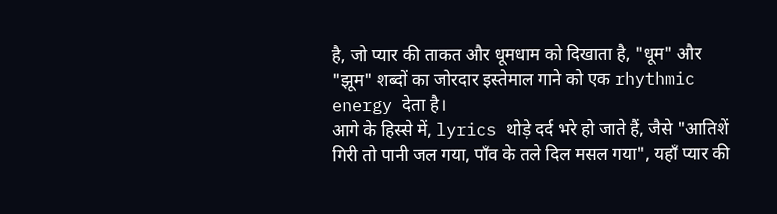है, जो प्यार की ताकत और धूमधाम को दिखाता है, "धूम" और "झूम" शब्दों का जोरदार इस्तेमाल गाने को एक rhythmic energy देता है।
आगे के हिस्से में, lyrics थोड़े दर्द भरे हो जाते हैं, जैसे "आतिशें गिरी तो पानी जल गया, पाँव के तले दिल मसल गया", यहाँ प्यार की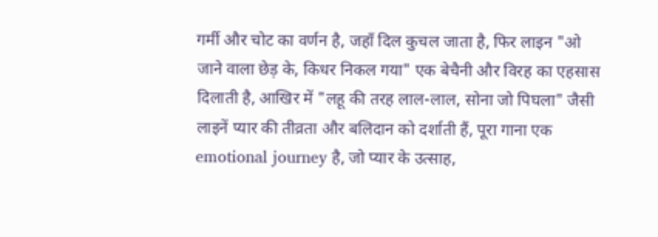गर्मी और चोट का वर्णन है, जहाँ दिल कुचल जाता है, फिर लाइन "ओ जाने वाला छेड़ के, किधर निकल गया" एक बेचैनी और विरह का एहसास दिलाती है, आखिर में "लहू की तरह लाल-लाल, सोना जो पिघला" जैसी लाइनें प्यार की तीव्रता और बलिदान को दर्शाती हैं, पूरा गाना एक emotional journey है, जो प्यार के उत्साह,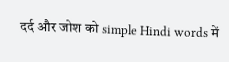दर्द और जोश को simple Hindi words में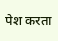पेश करता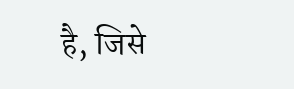है, जिसे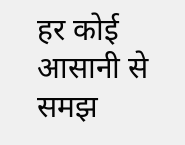हर कोई आसानी से समझ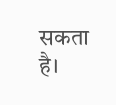सकता है।